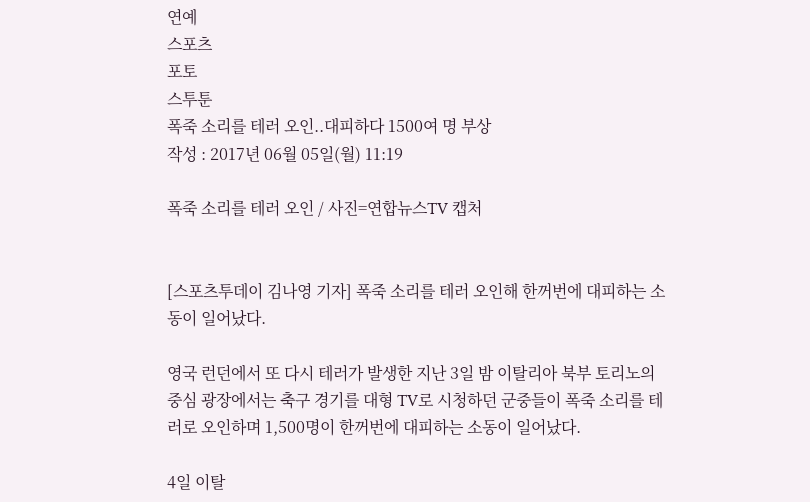연예
스포츠
포토
스투툰
폭죽 소리를 테러 오인..대피하다 1500여 명 부상
작성 : 2017년 06월 05일(월) 11:19

폭죽 소리를 테러 오인 / 사진=연합뉴스TV 캡처


[스포츠투데이 김나영 기자] 폭죽 소리를 테러 오인해 한꺼번에 대피하는 소동이 일어났다.

영국 런던에서 또 다시 테러가 발생한 지난 3일 밤 이탈리아 북부 토리노의 중심 광장에서는 축구 경기를 대형 TV로 시청하던 군중들이 폭죽 소리를 테러로 오인하며 1,500명이 한꺼번에 대피하는 소동이 일어났다.

4일 이탈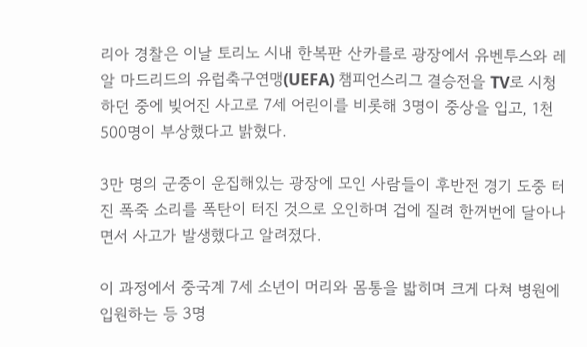리아 경찰은 이날 토리노 시내 한복판 산카를로 광장에서 유벤투스와 레알 마드리드의 유럽축구연맹(UEFA) 챔피언스리그 결승전을 TV로 시청하던 중에 빚어진 사고로 7세 어린이를 비롯해 3명이 중상을 입고, 1천500명이 부상했다고 밝혔다.

3만 명의 군중이 운집해있는 광장에 모인 사람들이 후반전 경기 도중 터진 폭죽 소리를 폭탄이 터진 것으로 오인하며 겁에 질려 한꺼번에 달아나면서 사고가 발생했다고 알려졌다.

이 과정에서 중국계 7세 소년이 머리와 몸통을 밟히며 크게 다쳐 병원에 입원하는 등 3명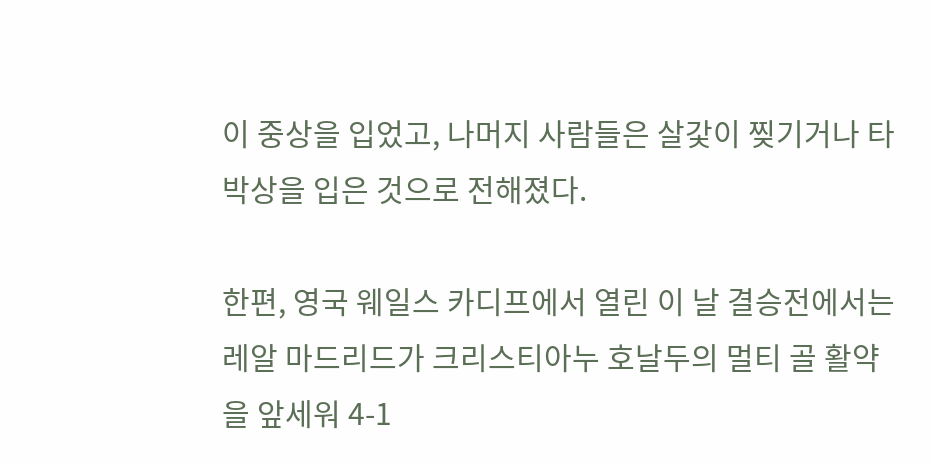이 중상을 입었고, 나머지 사람들은 살갗이 찢기거나 타박상을 입은 것으로 전해졌다.

한편, 영국 웨일스 카디프에서 열린 이 날 결승전에서는 레알 마드리드가 크리스티아누 호날두의 멀티 골 활약을 앞세워 4-1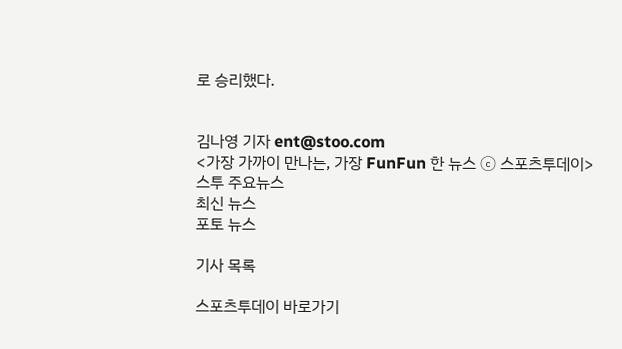로 승리했다.


김나영 기자 ent@stoo.com
<가장 가까이 만나는, 가장 FunFun 한 뉴스 ⓒ 스포츠투데이>
스투 주요뉴스
최신 뉴스
포토 뉴스

기사 목록

스포츠투데이 바로가기